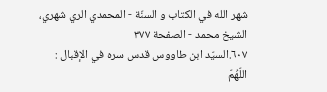شهر الله في الكتاب و السنّة - المحمدي الري شهري، الشيخ محمد - الصفحة ٣٧٧
٦٠٧.السيّد ابن طاووس قدس سره في الإقبال : اللّهُمّ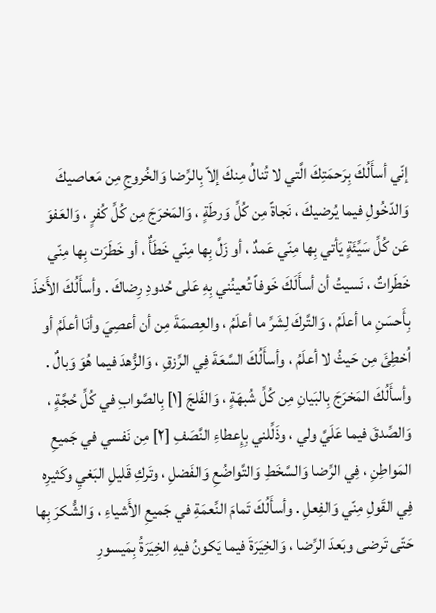إنّي أسأَلُكَ بِرَحمَتِكَ الَّتي لا تُنالُ مِنكَ إلاّ بِالرِّضا وَالخُروجِ مِن مَعاصيكَ وَالدّخُولِ فيما يُرضيكَ ، نَجاةً مِن كُلِّ وَرطَةٍ ، وَالمَخرَجَ مِن كُلِّ كُفرٍ ، وَالعَفوَ عَن كُلِّ سَيِّئَةٍ يَأتي بِها مِنّي عَمدٌ ، أو زَلَّ بِها مِنّي خَطَأٌ ، أو خَطَرَت بِها مِنّي خَطَراتٌ ، نَسيتُ أن أسأَلَكَ خَوفاً تُعينُني بِهِ عَلى حُدودِ رِضاكَ . وأسأَلُكَ الأَخذَ بِأَحسَنِ ما أعلَمُ ، وَالتَّركَ لِشَرِّ ما أعلَمُ ، والعِصمَةَ مِن أن أعصِيَ وأنَا أعلَمُ أو اُخطِئَ مِن حَيثُ لا أعلَمُ ، وأسأَلُكَ السَّعَةَ فِي الرِّزقِ ، وَالزُّهدَ فيما هُوَ وَبالٌ . وأسأَلُكَ المَخرَجَ بِالبَيانِ مِن كُلِّ شُبهَةٍ ، وَالفَلجَ [١] بِالصَّوابِ في كُلِّ حُجَّةٍ ، وَالصِّدقَ فيما عَلَيَّ ولي ، وذَلِّلني بِإِعطاءِ النَّصَفِ [٢] مِن نَفسي في جَميعِ المَواطِنِ ، فِي الرِّضا وَالسَّخَطِ وَالتَّواضُعِ وَالفَضلِ ، وتَركِ قَليلِ البَغيِ وكَثيرِه فِي القَولِ مِنّي وَالفِعلِ . وأسأَلُكَ تَمامَ النِّعمَةِ في جَميعِ الأَشياءِ ، وَالشُّكرَ بِها حَتّى تَرضى وبَعدَ الرِّضا ، وَالخِيَرَةَ فيما يَكونُ فيهِ الخِيَرَةُ بِمَيسورِ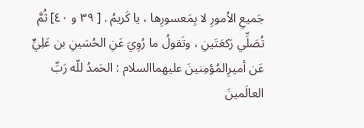جَميعِ الاُمورِ لا بِمَعسورِها ، يا كَريمُ . [ ٣٩ و ٤٠] ثُمَّ تُصَلِّي رَكعَتَينِ ، وتَقولُ ما رُوِيَ عَنِ الحُسَينِ بن عَلِيٍّ عَن أميرِالمُؤمِنينَ عليهماالسلام : الحَمدُ للّه رَبِّ العالَمينَ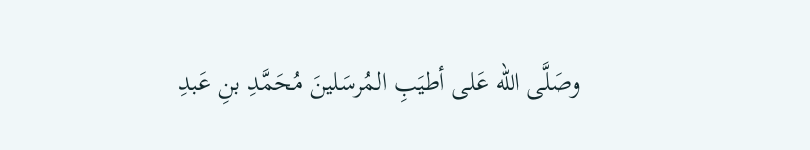وصَلَّى اللّه عَلى أطيَبِ المُرسَلينَ مُحَمَّدِ بنِ عَبدِ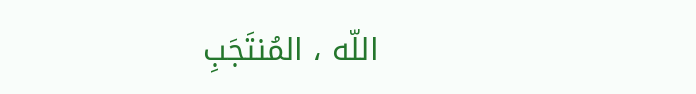اللّه ، المُنتَجَبِ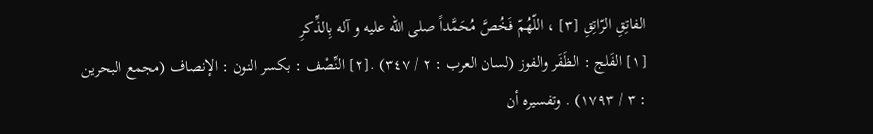الفاتِقِ الرّاتِقِ [٣] ، اللّهُمّ فَخُصَّ مُحَمَّداً صلى الله عليه و آله بِالذِّكرِ
[١] الفَلج : الظَفَر والفوز (لسان العرب : ٢ / ٣٤٧) .[٢] النِّصْف : بكسر النون : الإنصاف (مجمع البحرين : ٣ / ١٧٩٣) . وتفسيره أن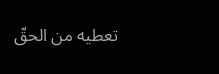تعطيه من الحقّ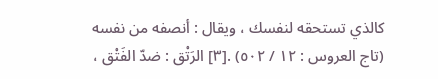كالذي تستحقه لنفسك ، ويقال : أنصفه من نفسه (تاج العروس : ١٢ / ٥٠٢) .[٣] الرَتْق : ضدّ الفَتْق ،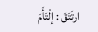ارتَتَقَ : إلْتَأَمَ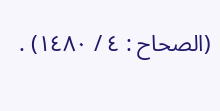(الصحاح : ٤ / ١٤٨٠) .